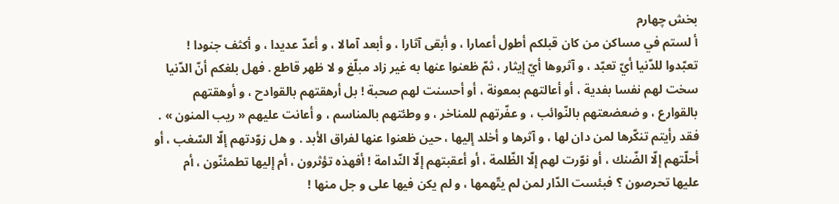بخش چهارم
أ لستم في مساكن من كان قبلكم أطول أعمارا ، و أبقى آثارا ، و أبعد آمالا ، و أعدّ عديدا ، و أكثف جنودا ! تعبّدوا للدّنيا أيّ تعبّد ، و آثروها أيّ إيثار ، ثمّ ظعنوا عنها به غير زاد مبلّغ و لا ظهر قاطع . فهل بلغكم أنّ الدّنيا سخت لهم نفسا بفدية ، أو أعالتهم بمعونة ، أو أحسنت لهم صحبة ! بل أرهقتهم بالقوادح ، و أوهقتهم بالقوارع ، و ضعضعتهم بالنّوائب ، و عفّرتهم للمناخر ، و وطئتهم بالمناسم ، و أعانت عليهم « ريب المنون » . فقد رأيتم تنكّرها لمن دان لها ، و آثرها و أخلد إليها ، حين ظعنوا عنها لفراق الأبد . و هل زوّدتهم إلّا السّغب ، أو أحلّتهم إلّا الضّنك ، أو نوّرت لهم إلّا الظّلمة ، أو أعقبتهم إلّا النّدامة ! أفهذه تؤثرون ، أم إليها تطمئنّون ، أم عليها تحرصون ؟ فبئست الدّار لمن لم يتّهمها ، و لم يكن فيها على و جل منها !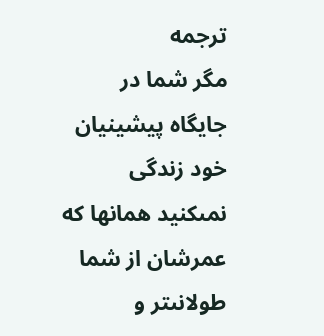ترجمه
مگر شما در جايگاه پيشينيان خود زندگى نمىكنيد همانها كه عمرشان از شما طولانىتر و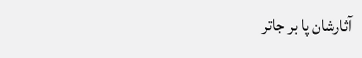آثارشان پا بر جاتر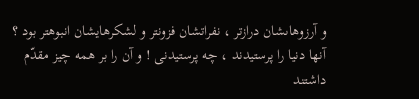و آرزوهاىشان درازتر ، نفراتشان فزونتر و لشكرهايشان انبوهتر بود ؟
آنها دنيا را پرستيدند ، چه پرستيدنى ! و آن را بر همه چيز مقدّم داشتند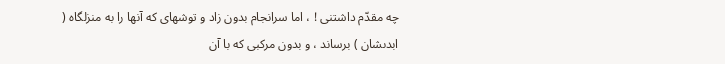چه مقدّم داشتنى ! ، اما سرانجام بدون زاد و توشهاى كه آنها را به منزلگاه ( ابدىشان ) برساند ، و بدون مركبى كه با آن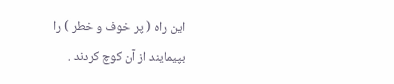اين راه ( پر خوف و خطر ) را بپيمايند از آن كوچ كردند .